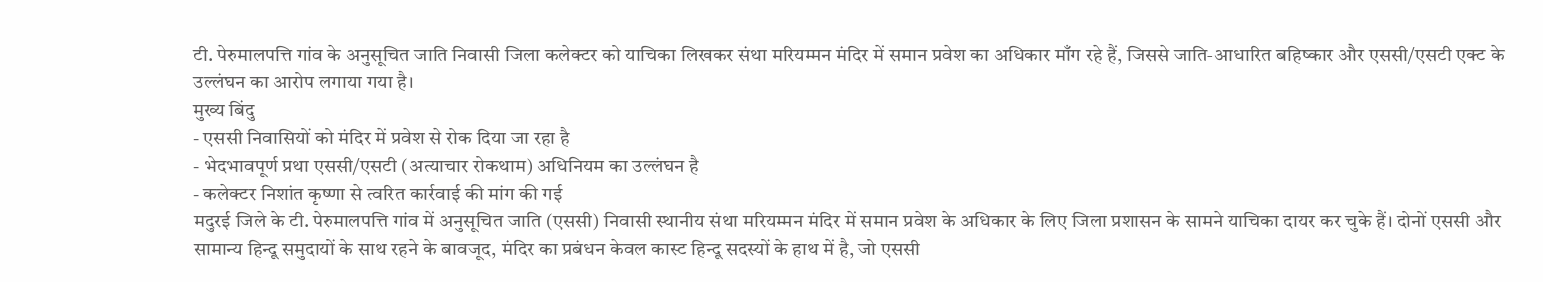टी. पेरुमालपत्ति गांव के अनुसूचित जाति निवासी जिला कलेक्टर को याचिका लिखकर संथा मरियम्मन मंदिर में समान प्रवेश का अधिकार माँग रहे हैं, जिससे जाति‑आधारित बहिष्कार और एससी/एसटी एक्ट के उल्लंघन का आरोप लगाया गया है।
मुख्य बिंदु
- एससी निवासियों को मंदिर में प्रवेश से रोक दिया जा रहा है
- भेदभावपूर्ण प्रथा एससी/एसटी (अत्याचार रोकथाम) अधिनियम का उल्लंघन है
- कलेक्टर निशांत कृष्णा से त्वरित कार्रवाई की मांग की गई
मदुरई जिले के टी. पेरुमालपत्ति गांव में अनुसूचित जाति (एससी) निवासी स्थानीय संथा मरियम्मन मंदिर में समान प्रवेश के अधिकार के लिए जिला प्रशासन के सामने याचिका दायर कर चुके हैं। दोनों एससी और सामान्य हिन्दू समुदायों के साथ रहने के बावजूद, मंदिर का प्रबंधन केवल कास्ट हिन्दू सदस्यों के हाथ में है, जो एससी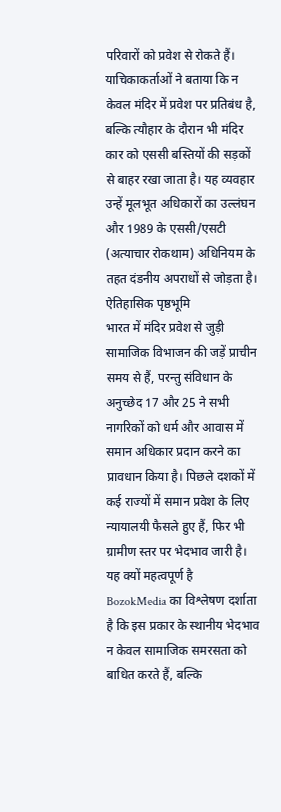परिवारों को प्रवेश से रोकते हैं।
याचिकाकर्ताओं ने बताया कि न केवल मंदिर में प्रवेश पर प्रतिबंध है, बल्कि त्यौहार के दौरान भी मंदिर कार को एससी बस्तियों की सड़कों से बाहर रखा जाता है। यह व्यवहार उन्हें मूलभूत अधिकारों का उल्लंघन और 1989 के एससी/एसटी (अत्याचार रोकथाम) अधिनियम के तहत दंडनीय अपराधों से जोड़ता है।
ऐतिहासिक पृष्ठभूमि
भारत में मंदिर प्रवेश से जुड़ी सामाजिक विभाजन की जड़ें प्राचीन समय से हैं, परन्तु संविधान के अनुच्छेद 17 और 25 ने सभी नागरिकों को धर्म और आवास में समान अधिकार प्रदान करने का प्रावधान किया है। पिछले दशकों में कई राज्यों में समान प्रवेश के लिए न्यायालयी फैसले हुए हैं, फिर भी ग्रामीण स्तर पर भेदभाव जारी है।
यह क्यों महत्वपूर्ण है
BozokMedia का विश्लेषण दर्शाता है कि इस प्रकार के स्थानीय भेदभाव न केवल सामाजिक समरसता को बाधित करते हैं, बल्कि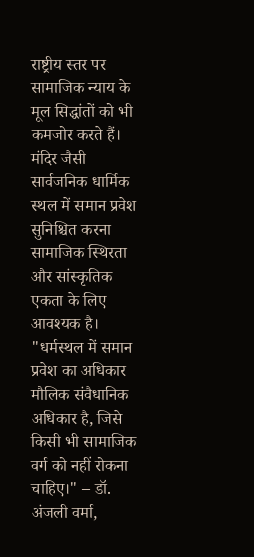राष्ट्रीय स्तर पर सामाजिक न्याय के मूल सिद्धांतों को भी कमजोर करते हैं। मंदिर जैसी सार्वजनिक धार्मिक स्थल में समान प्रवेश सुनिश्चित करना सामाजिक स्थिरता और सांस्कृतिक एकता के लिए आवश्यक है।
"धर्मस्थल में समान प्रवेश का अधिकार मौलिक संवैधानिक अधिकार है, जिसे किसी भी सामाजिक वर्ग को नहीं रोकना चाहिए।" – डॉ. अंजली वर्मा,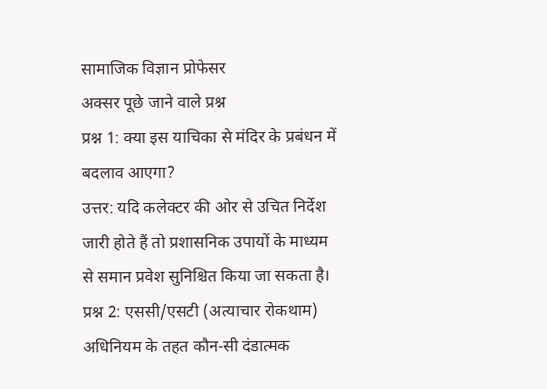सामाजिक विज्ञान प्रोफेसर
अक्सर पूछे जाने वाले प्रश्न
प्रश्न 1: क्या इस याचिका से मंदिर के प्रबंधन में बदलाव आएगा?
उत्तर: यदि कलेक्टर की ओर से उचित निर्देश जारी होते हैं तो प्रशासनिक उपायों के माध्यम से समान प्रवेश सुनिश्चित किया जा सकता है।
प्रश्न 2: एससी/एसटी (अत्याचार रोकथाम) अधिनियम के तहत कौन‑सी दंडात्मक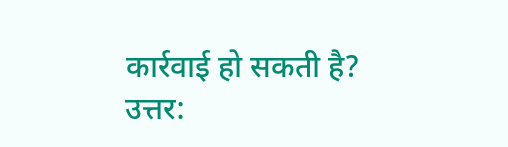कार्रवाई हो सकती है?
उत्तर: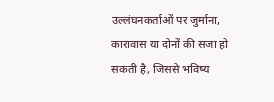उल्लंघनकर्ताओं पर जुर्माना, कारावास या दोनों की सजा हो सकती है, जिससे भविष्य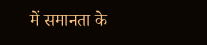में समानता के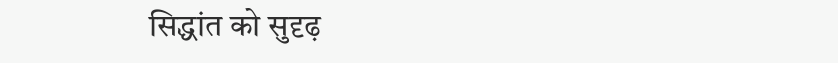सिद्धांत को सुदृढ़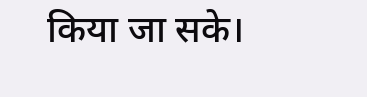किया जा सके।